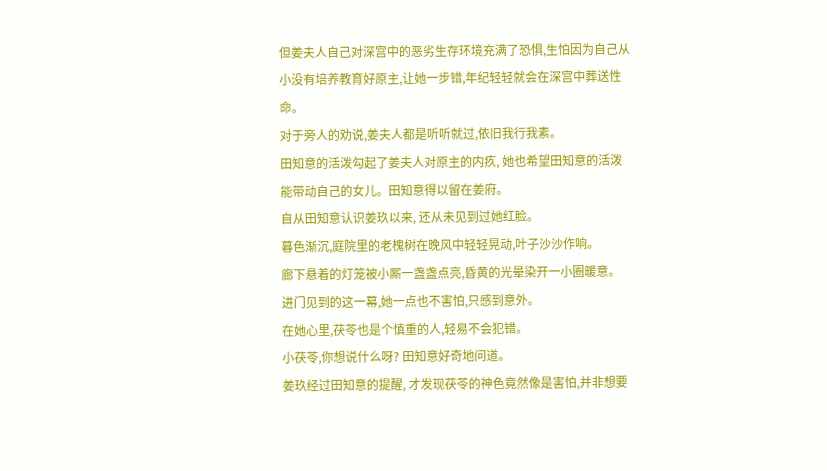但姜夫人自己对深宫中的恶劣生存环境充满了恐惧,生怕因为自己从小没有培养教育好原主,让她一步错,年纪轻轻就会在深宫中葬送性命。
对于旁人的劝说,姜夫人都是听听就过,依旧我行我素。
田知意的活泼勾起了姜夫人对原主的内疚, 她也希望田知意的活泼能带动自己的女儿。田知意得以留在姜府。
自从田知意认识姜玖以来, 还从未见到过她红脸。
暮色渐沉,庭院里的老槐树在晚风中轻轻晃动,叶子沙沙作响。
廊下悬着的灯笼被小厮一盏盏点亮,昏黄的光晕染开一小圈暖意。
进门见到的这一幕,她一点也不害怕,只感到意外。
在她心里,茯苓也是个慎重的人,轻易不会犯错。
小茯苓,你想说什么呀? 田知意好奇地问道。
姜玖经过田知意的提醒, 才发现茯苓的神色竟然像是害怕,并非想要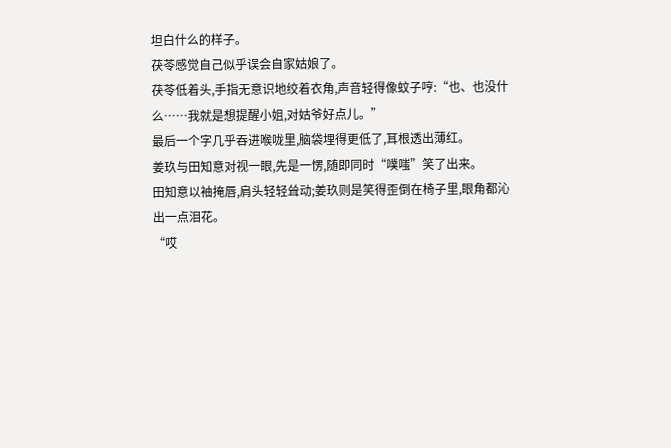坦白什么的样子。
茯苓感觉自己似乎误会自家姑娘了。
茯苓低着头,手指无意识地绞着衣角,声音轻得像蚊子哼:“也、也没什么……我就是想提醒小姐,对姑爷好点儿。”
最后一个字几乎吞进喉咙里,脑袋埋得更低了,耳根透出薄红。
姜玖与田知意对视一眼,先是一愣,随即同时“噗嗤”笑了出来。
田知意以袖掩唇,肩头轻轻耸动;姜玖则是笑得歪倒在椅子里,眼角都沁出一点泪花。
“哎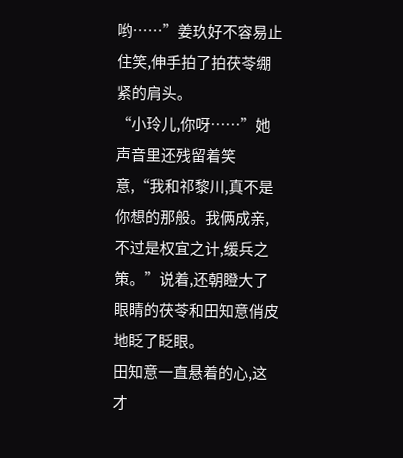哟……”姜玖好不容易止住笑,伸手拍了拍茯苓绷紧的肩头。
“小玲儿,你呀……”她声音里还残留着笑意,“我和祁黎川,真不是你想的那般。我俩成亲,不过是权宜之计,缓兵之策。”说着,还朝瞪大了眼睛的茯苓和田知意俏皮地眨了眨眼。
田知意一直悬着的心,这才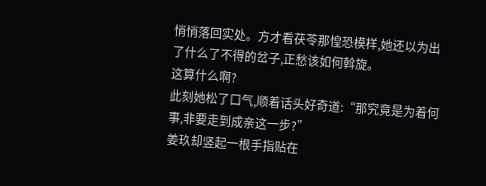悄悄落回实处。方才看茯苓那惶恐模样,她还以为出了什么了不得的岔子,正愁该如何斡旋。
这算什么啊?
此刻她松了口气,顺着话头好奇道:“那究竟是为着何事,非要走到成亲这一步?”
姜玖却竖起一根手指贴在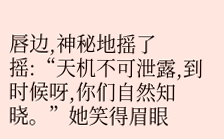唇边,神秘地摇了摇:“天机不可泄露,到时候呀,你们自然知晓。”她笑得眉眼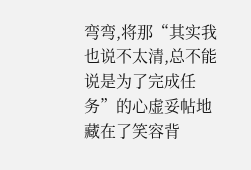弯弯,将那“其实我也说不太清,总不能说是为了完成任务”的心虚妥帖地藏在了笑容背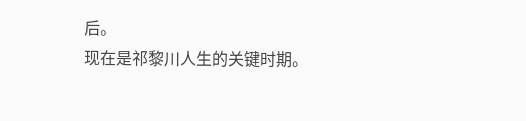后。
现在是祁黎川人生的关键时期。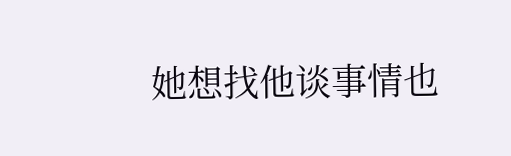她想找他谈事情也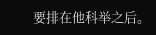要排在他科举之后。